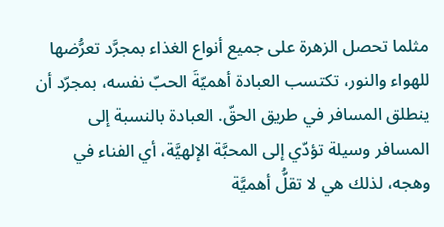مثلما تحصل الزهرة على جميع أنواع الغذاء بمجرَّد تعرُّضها للهواء والنور، تكتسب العبادة أهميّةَ الحبّ نفسه، بمجرّد أن ينطلق المسافر في طريق الحقّ. العبادة بالنسبة إلى المسافر وسيلة تؤدّي إلى المحبَّة الإلهيَّة، أي الفناء في وهجه، لذلك هي لا تقلُّ أهميَّة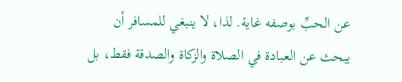عن الحبِّ بوصفه غاية. لذا، لا ينبغي للمسافر أن يبحث عن العبادة في الصلاة والزكاة والصدقة فقط، بل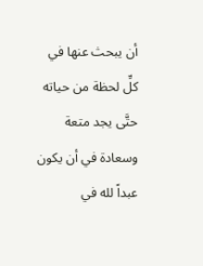أن يبحث عنها في كلِّ لحظة من حياته حتَّى يجد متعة وسعادة في أن يكون عبداً لله في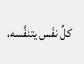كلِّ نفَس يتنفَّسه،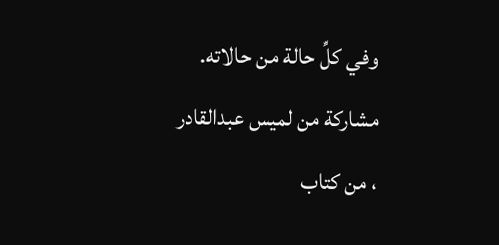وفي كلِّ حالة من حالاته.
مشاركة من لميس عبدالقادر
، من كتاب